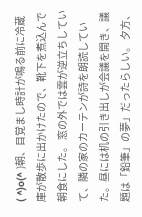( ^)o(^ )朝、目覚まし時計が鳴る前に冷蔵庫が散歩に出かけたので、靴下を煮込んで朝食にした。 窓の外では雲が逆立ちしていて、隣の家のカーテンが詩を朗読していた。昼には机の引き出しが会議を開き、議題は「鉛筆」の夢」だったらしい。 夕方、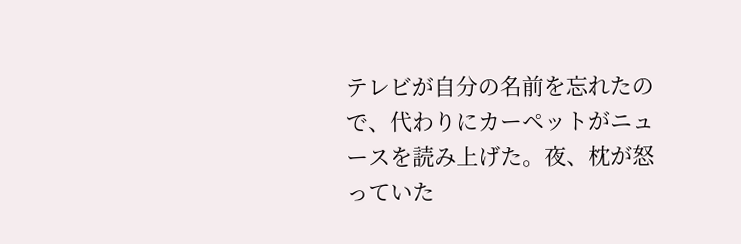テレビが自分の名前を忘れたので、代わりにカーペットがニュースを読み上げた。夜、枕が怒っていた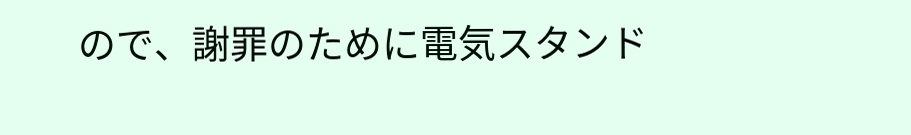ので、謝罪のために電気スタンド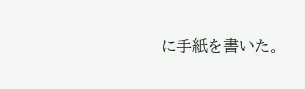に手紙を書いた。